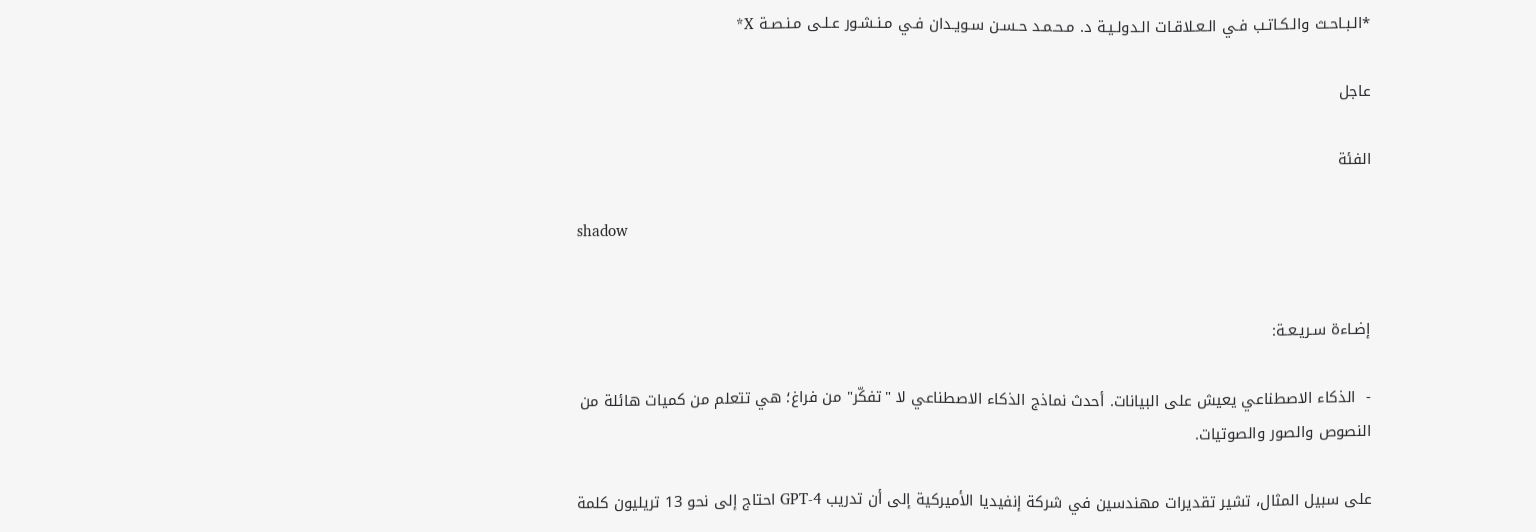*الـبـاحـث والـكـاتـب فـي الـعـلاقـات الـدولـيـة د. مـحـمـد حـسـن سـويـدان فـي مـنـشـور عـلـى مـنـصـة X*

عاجل

الفئة

shadow


إضـاءة سـريـعـة:

-  الذكاء الاصطناعي يعيش على البيانات. أحدث نماذج الذكاء الاصطناعي لا "تفكّر" من فراغ؛ هي تتعلم من كميات هائلة من النصوص والصور والصوتيات.

على سبيل المثال، تشير تقديرات مهندسين في شركة إنفيديا الأميركية إلى أن تدريب GPT-4 احتاج إلى نحو 13 تريليون كلمة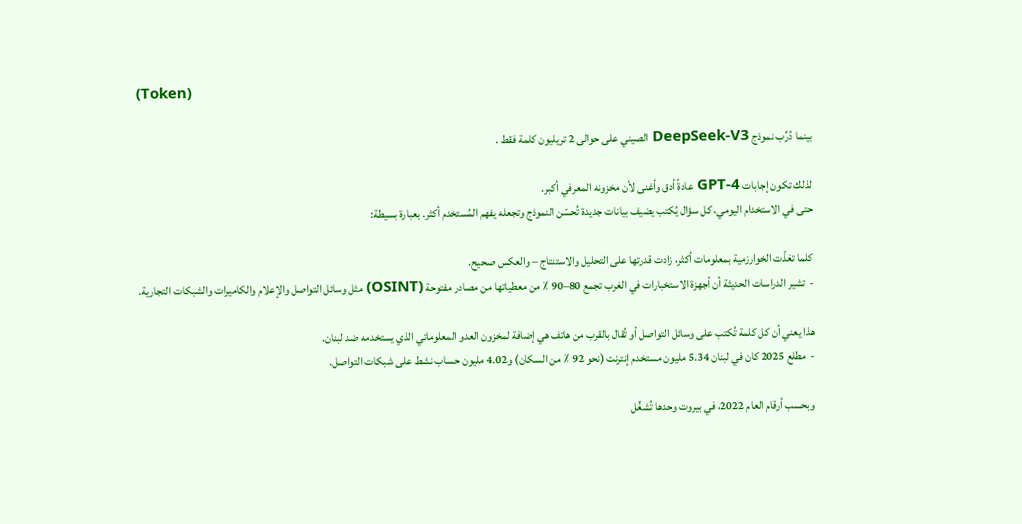(Token)

بينما دُرِّب نموذج DeepSeek-V3 الصيني على حوالى 2 تريليون كلمة فقط .

لذلك تكون إجابات GPT-4 عادةً أدق وأغنى لأن مخزونه المعرفي أكبر.
حتى في الاستخدام اليومي، كل سؤال يُكتب يضيف بيانات جديدة تُحسّن النموذج وتجعله يفهم المُستخدم أكثر. بعبارة بسيطة:

كلما تغذّت الخوارزمية بمعلومات أكثر، زادت قدرتها على التحليل والاستنتاج – والعكس صحيح.
-  تشير الدراسات الحديثة أن أجهزة الاستخبارات في الغرب تجمع 80–90 ٪ من معطياتها من مصادر مفتوحة (OSINT) مثل وسائل التواصل والإعلام والكاميرات والشبكات التجارية.

هذا يعني أن كل كلمة تُكتب على وسائل التواصل أو تُقال بالقرب من هاتف هي إضافة لمخزون العدو المعلوماتي الذي يستخدمه ضد لبنان.
-  مطلع 2025 كان في لبنان 5.34 مليون مستخدم إنترنت (نحو 92 ٪ من السكان) و4.02 مليون حساب نشط على شبكات التواصل.

وبحسب أرقام العام 2022، في بيروت وحدها تُشغِّل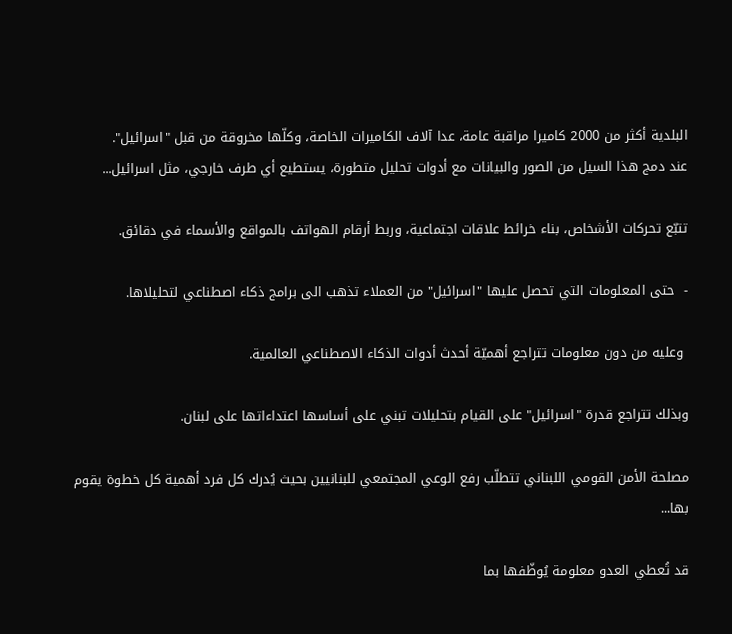البلدية أكثر من 2000 كاميرا مراقبة عامة، عدا آلاف الكاميرات الخاصة، وكلّها مخروقة من قبل "اسرائيل".
عند دمج هذا السيل من الصور والبيانات مع أدوات تحليل متطورة، يستطيع أي طرف خارجي، مثل اسرائيل...

تتبّع تحركات الأشخاص، بناء خرائط علاقات اجتماعية، وربط أرقام الهواتف بالمواقع والأسماء في دقائق.

-  حتى المعلومات التي تحصل عليها "اسرائيل" من العملاء تذهب الى برامج ذكاء اصطناعي لتحليلاها.

 وعليه من دون معلومات تتراجع أهميّة أحدث أدوات الذكاء الاصطناعي العالمية.

وبذلك تتراجع قدرة "اسرائيل" على القيام بتحليلات تبني على أساسها اعتداءاتها على لبنان.

مصلحة الأمن القومي اللبناني تتطلّب رفع الوعي المجتمعي للبنانيين بحيث يُدرك كل فرد أهمية كل خطوة يقوم بها...

قد تُعطي العدو معلومة يُوظّفها بما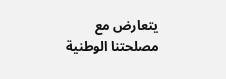يتعارض مع مصلحتنا الوطنية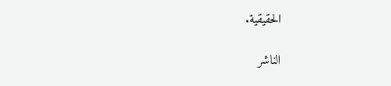الحقيقية.

الناشر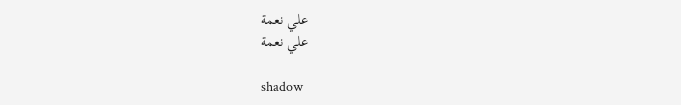علي نعمة
علي نعمة

shadow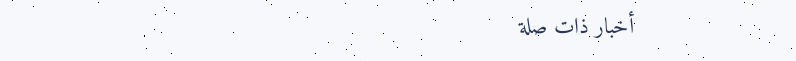أخبار ذات صلة